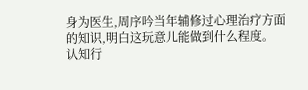身为医生,周序吟当年辅修过心理治疗方面的知识,明白这玩意儿能做到什么程度。
认知行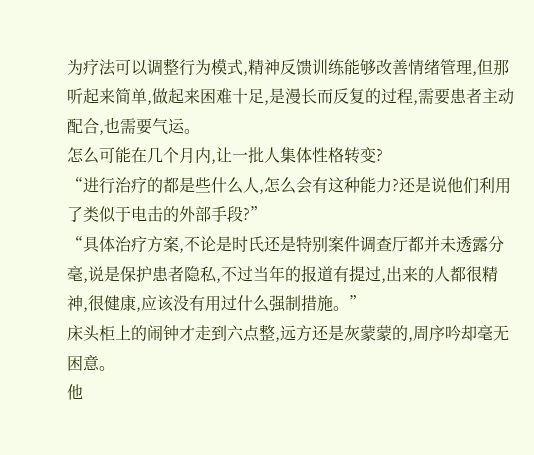为疗法可以调整行为模式,精神反馈训练能够改善情绪管理,但那听起来简单,做起来困难十足,是漫长而反复的过程,需要患者主动配合,也需要气运。
怎么可能在几个月内,让一批人集体性格转变?
“进行治疗的都是些什么人,怎么会有这种能力?还是说他们利用了类似于电击的外部手段?”
“具体治疗方案,不论是时氏还是特别案件调查厅都并未透露分毫,说是保护患者隐私,不过当年的报道有提过,出来的人都很精神,很健康,应该没有用过什么强制措施。”
床头柜上的闹钟才走到六点整,远方还是灰蒙蒙的,周序吟却毫无困意。
他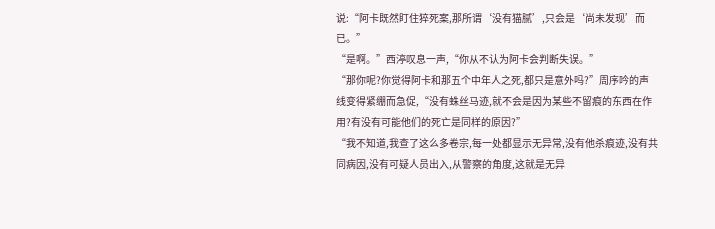说:“阿卡既然盯住猝死案,那所谓‘没有猫腻’,只会是‘尚未发现’而已。”
“是啊。”西渟叹息一声,“你从不认为阿卡会判断失误。”
“那你呢?你觉得阿卡和那五个中年人之死,都只是意外吗?”周序吟的声线变得紧绷而急促,“没有蛛丝马迹,就不会是因为某些不留痕的东西在作用?有没有可能他们的死亡是同样的原因?”
“我不知道,我查了这么多卷宗,每一处都显示无异常,没有他杀痕迹,没有共同病因,没有可疑人员出入,从警察的角度,这就是无异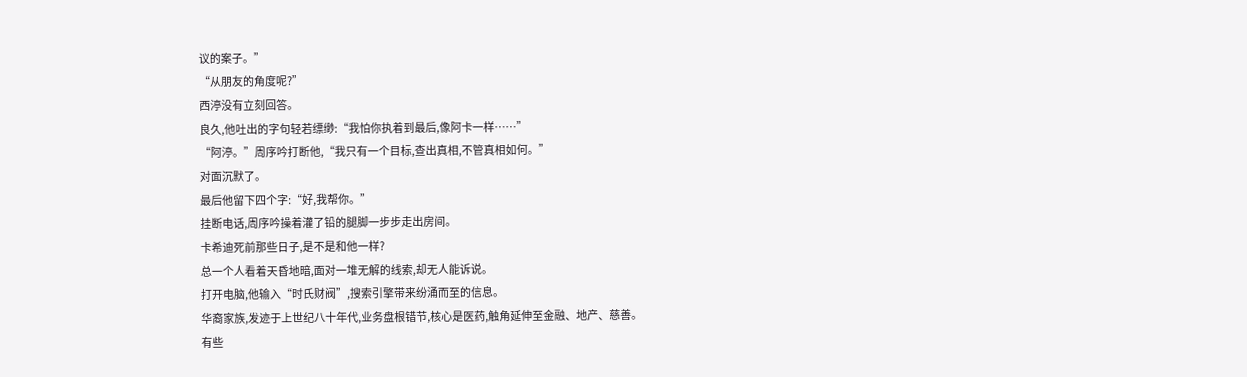议的案子。”
“从朋友的角度呢?”
西渟没有立刻回答。
良久,他吐出的字句轻若缥缈:“我怕你执着到最后,像阿卡一样……”
“阿渟。”周序吟打断他,“我只有一个目标,查出真相,不管真相如何。”
对面沉默了。
最后他留下四个字:“好,我帮你。”
挂断电话,周序吟操着灌了铅的腿脚一步步走出房间。
卡希迪死前那些日子,是不是和他一样?
总一个人看着天昏地暗,面对一堆无解的线索,却无人能诉说。
打开电脑,他输入“时氏财阀”,搜索引擎带来纷涌而至的信息。
华裔家族,发迹于上世纪八十年代,业务盘根错节,核心是医药,触角延伸至金融、地产、慈善。
有些